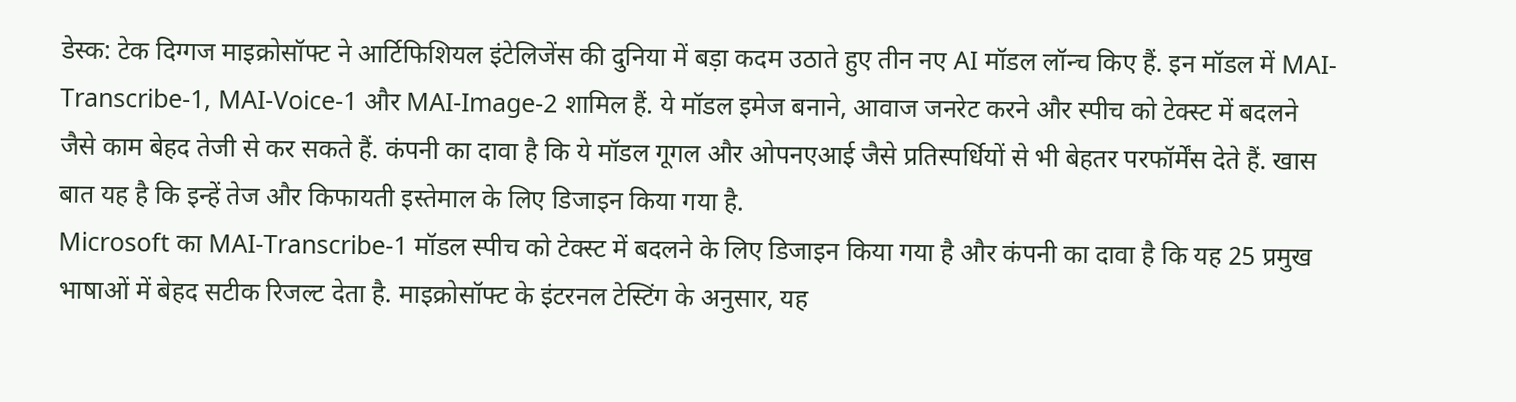डेस्क: टेक दिग्गज माइक्रोसॉफ्ट ने आर्टिफिशियल इंटेलिजेंस की दुनिया में बड़ा कदम उठाते हुए तीन नए AI मॉडल लॉन्च किए हैं. इन मॉडल में MAI-Transcribe-1, MAI-Voice-1 और MAI-Image-2 शामिल हैं. ये मॉडल इमेज बनाने, आवाज जनरेट करने और स्पीच को टेक्स्ट में बदलने जैसे काम बेहद तेजी से कर सकते हैं. कंपनी का दावा है कि ये मॉडल गूगल और ओपनएआई जैसे प्रतिस्पर्धियों से भी बेहतर परफॉर्मेंस देते हैं. खास बात यह है कि इन्हें तेज और किफायती इस्तेमाल के लिए डिजाइन किया गया है.
Microsoft का MAI-Transcribe-1 मॉडल स्पीच को टेक्स्ट में बदलने के लिए डिजाइन किया गया है और कंपनी का दावा है कि यह 25 प्रमुख भाषाओं में बेहद सटीक रिजल्ट देता है. माइक्रोसॉफ्ट के इंटरनल टेस्टिंग के अनुसार, यह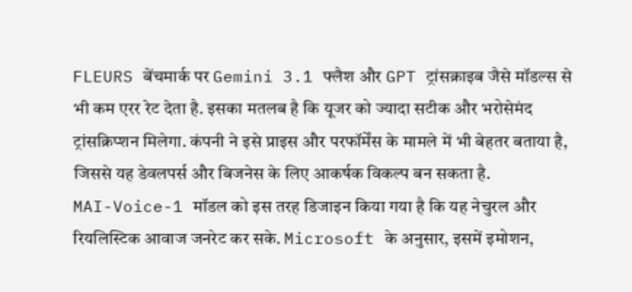FLEURS बेंचमार्क पर Gemini 3.1 फ्लैश और GPT ट्रांसक्राइब जैसे मॉडल्स से भी कम एरर रेट देता है. इसका मतलब है कि यूजर को ज्यादा सटीक और भरोसेमंद ट्रांसक्रिप्शन मिलेगा. कंपनी ने इसे प्राइस और परफॉर्मेंस के मामले में भी बेहतर बताया है, जिससे यह डेवलपर्स और बिजनेस के लिए आकर्षक विकल्प बन सकता है.
MAI-Voice-1 मॉडल को इस तरह डिजाइन किया गया है कि यह नेचुरल और रियलिस्टिक आवाज जनरेट कर सके. Microsoft के अनुसार, इसमें इमोशन,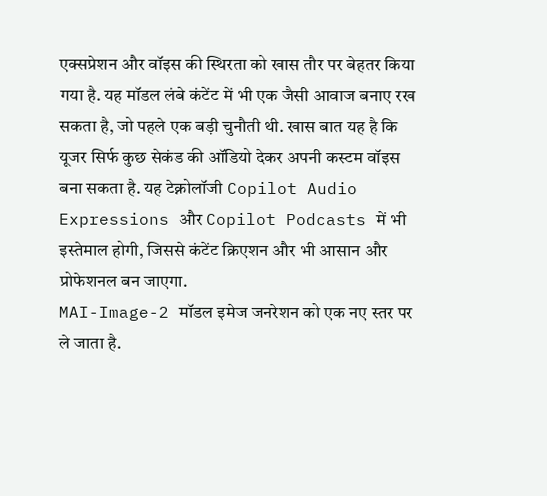एक्सप्रेशन और वॉइस की स्थिरता को खास तौर पर बेहतर किया गया है. यह मॉडल लंबे कंटेंट में भी एक जैसी आवाज बनाए रख सकता है, जो पहले एक बड़ी चुनौती थी. खास बात यह है कि यूजर सिर्फ कुछ सेकंड की ऑडियो देकर अपनी कस्टम वॉइस बना सकता है. यह टेक्नोलॉजी Copilot Audio Expressions और Copilot Podcasts में भी इस्तेमाल होगी, जिससे कंटेंट क्रिएशन और भी आसान और प्रोफेशनल बन जाएगा.
MAI-Image-2 मॉडल इमेज जनरेशन को एक नए स्तर पर ले जाता है.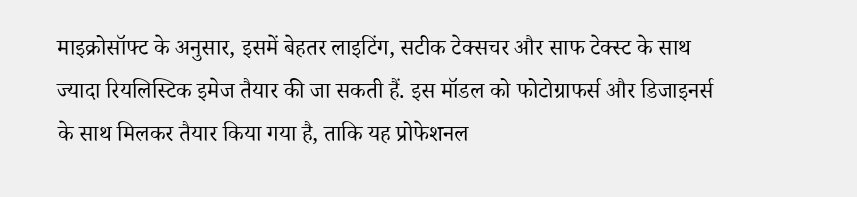माइक्रोसॉफ्ट के अनुसार, इसमें बेहतर लाइटिंग, सटीक टेक्सचर और साफ टेक्स्ट के साथ ज्यादा रियलिस्टिक इमेज तैयार की जा सकती हैं. इस मॉडल को फोटोग्राफर्स और डिजाइनर्स के साथ मिलकर तैयार किया गया है, ताकि यह प्रोफेशनल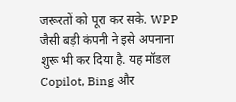जरूरतों को पूरा कर सके. WPP जैसी बड़ी कंपनी ने इसे अपनाना शुरू भी कर दिया है. यह मॉडल Copilot, Bing और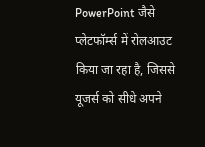PowerPoint जैसे प्लेटफॉर्म्स में रोलआउट किया जा रहा है, जिससे यूजर्स को सीधे अपने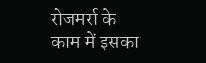रोजमर्रा के काम में इसका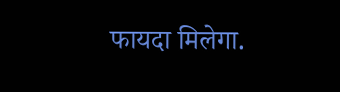फायदा मिलेगा.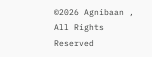©2026 Agnibaan , All Rights Reserved